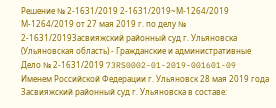Решение № 2-1631/2019 2-1631/2019~М-1264/2019 М-1264/2019 от 27 мая 2019 г. по делу № 2-1631/2019Засвияжский районный суд г. Ульяновска (Ульяновская область) - Гражданские и административные Дело № 2-1631/2019 73RS0002-01-2019-001601-09 Именем Российской Федерации г. Ульяновск 28 мая 2019 года Засвияжский районный суд г. Ульяновска в составе: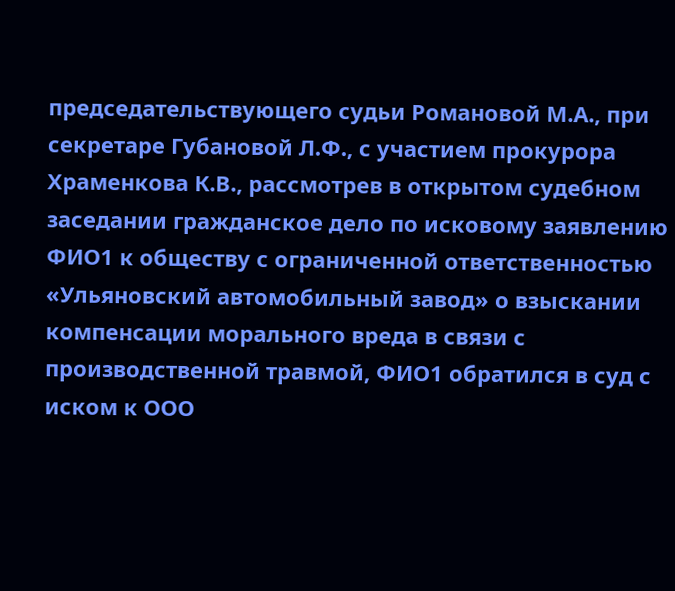председательствующего судьи Романовой М.А., при секретаре Губановой Л.Ф., с участием прокурора Храменкова К.В., рассмотрев в открытом судебном заседании гражданское дело по исковому заявлению ФИО1 к обществу с ограниченной ответственностью «Ульяновский автомобильный завод» о взыскании компенсации морального вреда в связи с производственной травмой, ФИО1 обратился в суд с иском к ООО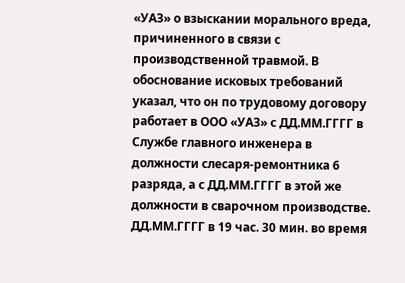«УАЗ» о взыскании морального вреда, причиненного в связи с производственной травмой. В обоснование исковых требований указал, что он по трудовому договору работает в ООО «УАЗ» с ДД.ММ.ГГГГ в Службе главного инженера в должности слесаря-ремонтника 6 разряда, а с ДД.ММ.ГГГГ в этой же должности в сварочном производстве. ДД.ММ.ГГГГ в 19 час. 30 мин. во время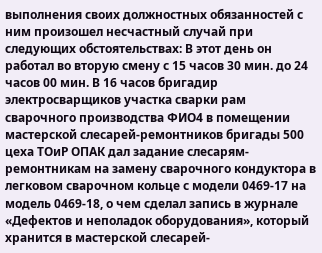выполнения своих должностных обязанностей с ним произошел несчастный случай при следующих обстоятельствах: В этот день он работал во вторую смену с 15 часов 30 мин. до 24 часов 00 мин. В 16 часов бригадир электросварщиков участка сварки рам сварочного производства ФИО4 в помещении мастерской слесарей-ремонтников бригады 500 цеха ТОиР ОПАК дал задание слесарям-ремонтникам на замену сварочного кондуктора в легковом сварочном кольце с модели 0469-17 на модель 0469-18, о чем сделал запись в журнале «Дефектов и неполадок оборудования», который хранится в мастерской слесарей-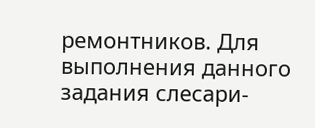ремонтников. Для выполнения данного задания слесари-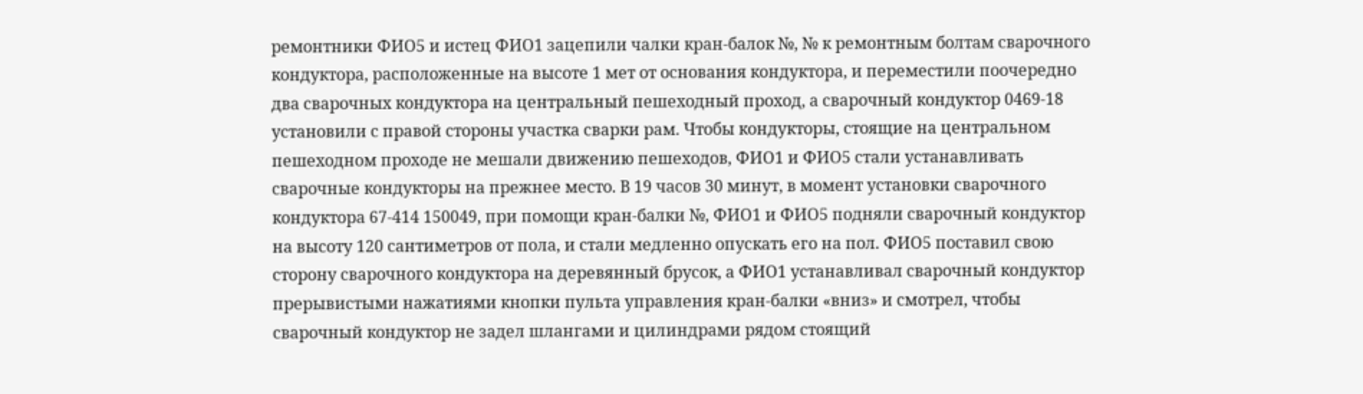ремонтники ФИО5 и истец ФИО1 зацепили чалки кран-балок №, № к ремонтным болтам сварочного кондуктора, расположенные на высоте 1 мет от основания кондуктора, и переместили поочередно два сварочных кондуктора на центральный пешеходный проход, а сварочный кондуктор 0469-18 установили с правой стороны участка сварки рам. Чтобы кондукторы, стоящие на центральном пешеходном проходе не мешали движению пешеходов, ФИО1 и ФИО5 стали устанавливать сварочные кондукторы на прежнее место. В 19 часов 30 минут, в момент установки сварочного кондуктора 67-414 150049, при помощи кран-балки №, ФИО1 и ФИО5 подняли сварочный кондуктор на высоту 120 сантиметров от пола, и стали медленно опускать его на пол. ФИО5 поставил свою сторону сварочного кондуктора на деревянный брусок, а ФИО1 устанавливал сварочный кондуктор прерывистыми нажатиями кнопки пульта управления кран-балки «вниз» и смотрел, чтобы сварочный кондуктор не задел шлангами и цилиндрами рядом стоящий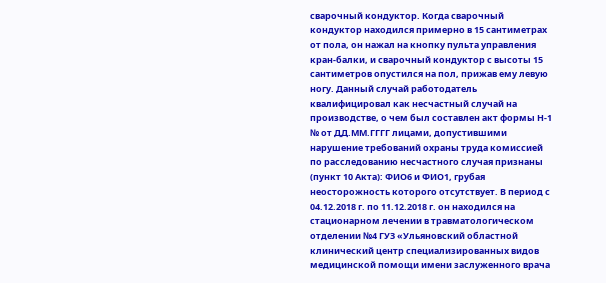сварочный кондуктор. Когда сварочный кондуктор находился примерно в 15 сантиметрах от пола, он нажал на кнопку пульта управления кран-балки, и сварочный кондуктор с высоты 15 сантиметров опустился на пол, прижав ему левую ногу. Данный случай работодатель квалифицировал как несчастный случай на производстве, о чем был составлен акт формы Н-1 № от ДД.ММ.ГГГГ лицами, допустившими нарушение требований охраны труда комиссией по расследованию несчастного случая признаны (пункт 10 Акта): ФИО6 и ФИО1, грубая неосторожность которого отсутствует. В период с 04.12.2018 г. по 11.12.2018 г. он находился на стационарном лечении в травматологическом отделении №4 ГУЗ «Ульяновский областной клинический центр специализированных видов медицинской помощи имени заслуженного врача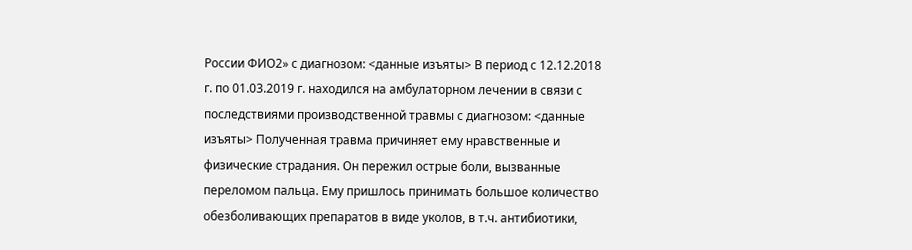России ФИО2» с диагнозом: <данные изъяты> В период с 12.12.2018 г. по 01.03.2019 г. находился на амбулаторном лечении в связи с последствиями производственной травмы с диагнозом: <данные изъяты> Полученная травма причиняет ему нравственные и физические страдания. Он пережил острые боли, вызванные переломом пальца. Ему пришлось принимать большое количество обезболивающих препаратов в виде уколов, в т.ч. антибиотики,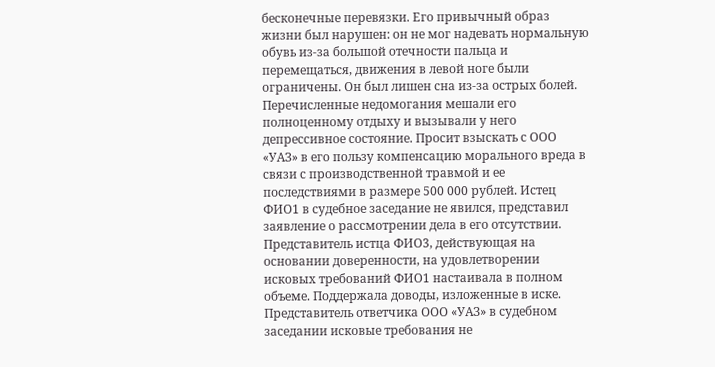бесконечные перевязки. Его привычный образ жизни был нарушен: он не мог надевать нормальную обувь из-за большой отечности пальца и перемещаться, движения в левой ноге были ограничены. Он был лишен сна из-за острых болей. Перечисленные недомогания мешали его полноценному отдыху и вызывали у него депрессивное состояние. Просит взыскать с ООО «УАЗ» в его пользу компенсацию морального вреда в связи с производственной травмой и ее последствиями в размере 500 000 рублей. Истец ФИО1 в судебное заседание не явился, представил заявление о рассмотрении дела в его отсутствии. Представитель истца ФИО3, действующая на основании доверенности, на удовлетворении исковых требований ФИО1 настаивала в полном объеме. Поддержала доводы, изложенные в иске. Представитель ответчика ООО «УАЗ» в судебном заседании исковые требования не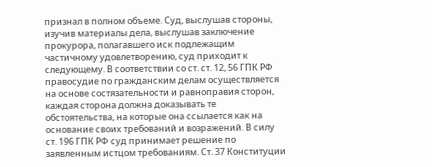признал в полном объеме. Суд, выслушав стороны, изучив материалы дела, выслушав заключение прокурора, полагавшего иск подлежащим частичному удовлетворению, суд приходит к следующему. В соответствии со ст. ст. 12, 56 ГПК РФ правосудие по гражданским делам осуществляется на основе состязательности и равноправия сторон, каждая сторона должна доказывать те обстоятельства, на которые она ссылается как на основание своих требований и возражений. В силу ст. 196 ГПК РФ суд принимает решение по заявленным истцом требованиям. Ст. 37 Конституции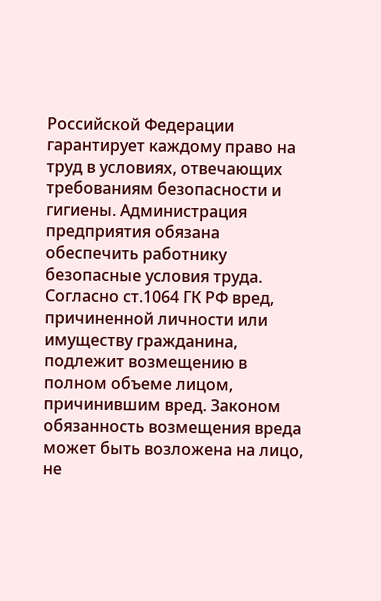Российской Федерации гарантирует каждому право на труд в условиях, отвечающих требованиям безопасности и гигиены. Администрация предприятия обязана обеспечить работнику безопасные условия труда. Согласно ст.1064 ГК РФ вред, причиненной личности или имуществу гражданина, подлежит возмещению в полном объеме лицом, причинившим вред. Законом обязанность возмещения вреда может быть возложена на лицо, не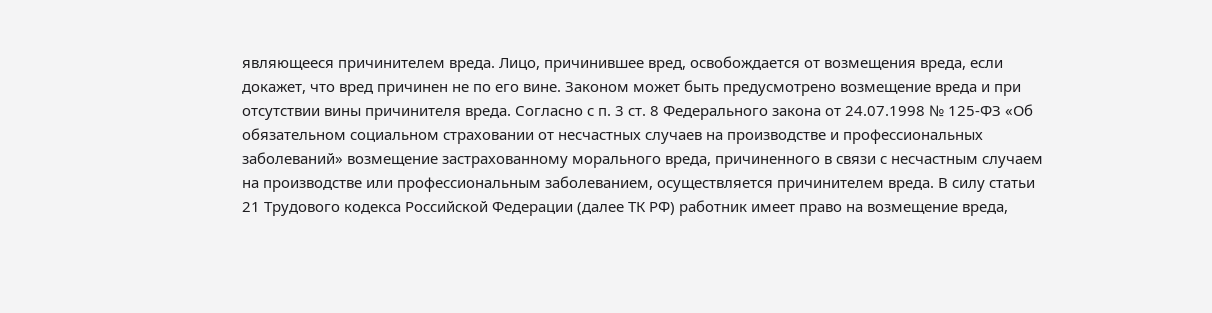являющееся причинителем вреда. Лицо, причинившее вред, освобождается от возмещения вреда, если докажет, что вред причинен не по его вине. Законом может быть предусмотрено возмещение вреда и при отсутствии вины причинителя вреда. Согласно с п. 3 ст. 8 Федерального закона от 24.07.1998 № 125-ФЗ «Об обязательном социальном страховании от несчастных случаев на производстве и профессиональных заболеваний» возмещение застрахованному морального вреда, причиненного в связи с несчастным случаем на производстве или профессиональным заболеванием, осуществляется причинителем вреда. В силу статьи 21 Трудового кодекса Российской Федерации (далее ТК РФ) работник имеет право на возмещение вреда,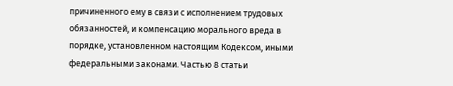причиненного ему в связи с исполнением трудовых обязанностей, и компенсацию морального вреда в порядке, установленном настоящим Кодексом, иными федеральными законами. Частью 8 статьи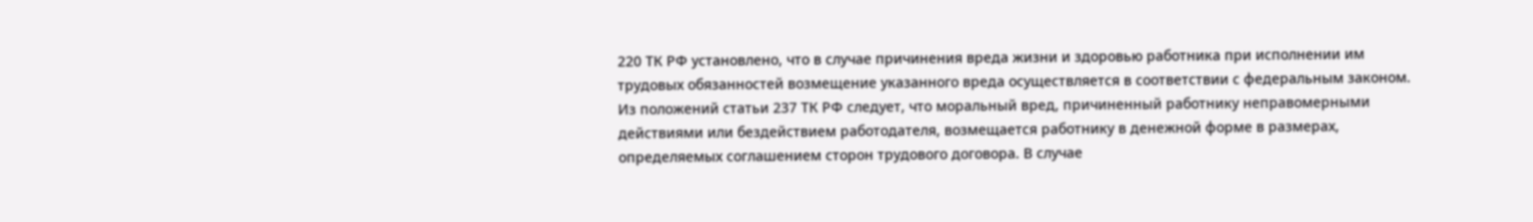220 ТК РФ установлено, что в случае причинения вреда жизни и здоровью работника при исполнении им трудовых обязанностей возмещение указанного вреда осуществляется в соответствии с федеральным законом. Из положений статьи 237 ТК РФ следует, что моральный вред, причиненный работнику неправомерными действиями или бездействием работодателя, возмещается работнику в денежной форме в размерах, определяемых соглашением сторон трудового договора. В случае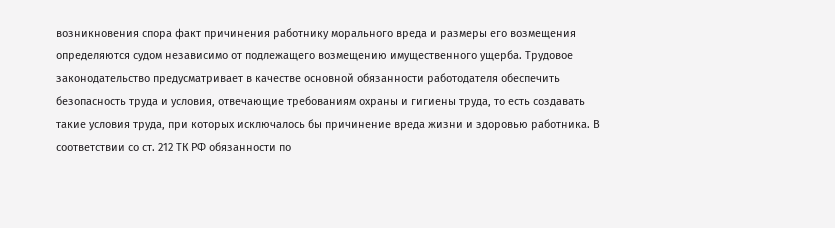возникновения спора факт причинения работнику морального вреда и размеры его возмещения определяются судом независимо от подлежащего возмещению имущественного ущерба. Трудовое законодательство предусматривает в качестве основной обязанности работодателя обеспечить безопасность труда и условия, отвечающие требованиям охраны и гигиены труда, то есть создавать такие условия труда, при которых исключалось бы причинение вреда жизни и здоровью работника. В соответствии со ст. 212 ТК РФ обязанности по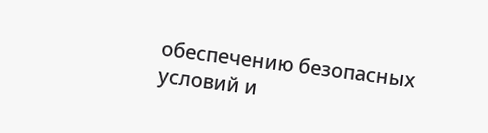обеспечению безопасных условий и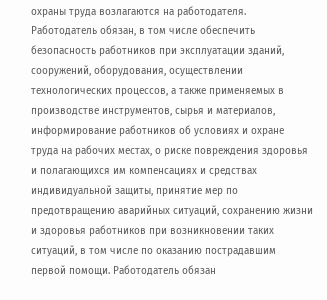охраны труда возлагаются на работодателя. Работодатель обязан, в том числе обеспечить безопасность работников при эксплуатации зданий, сооружений, оборудования, осуществлении технологических процессов, а также применяемых в производстве инструментов, сырья и материалов, информирование работников об условиях и охране труда на рабочих местах, о риске повреждения здоровья и полагающихся им компенсациях и средствах индивидуальной защиты, принятие мер по предотвращению аварийных ситуаций, сохранению жизни и здоровья работников при возникновении таких ситуаций, в том числе по оказанию пострадавшим первой помощи. Работодатель обязан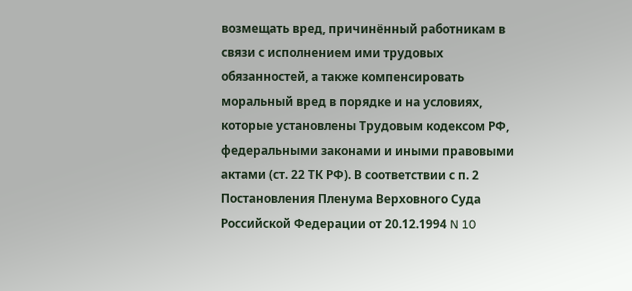возмещать вред, причинённый работникам в связи с исполнением ими трудовых обязанностей, а также компенсировать моральный вред в порядке и на условиях, которые установлены Трудовым кодексом РФ, федеральными законами и иными правовыми актами (ст. 22 ТК РФ). В соответствии с п. 2 Постановления Пленума Верховного Суда Российской Федерации от 20.12.1994 N 10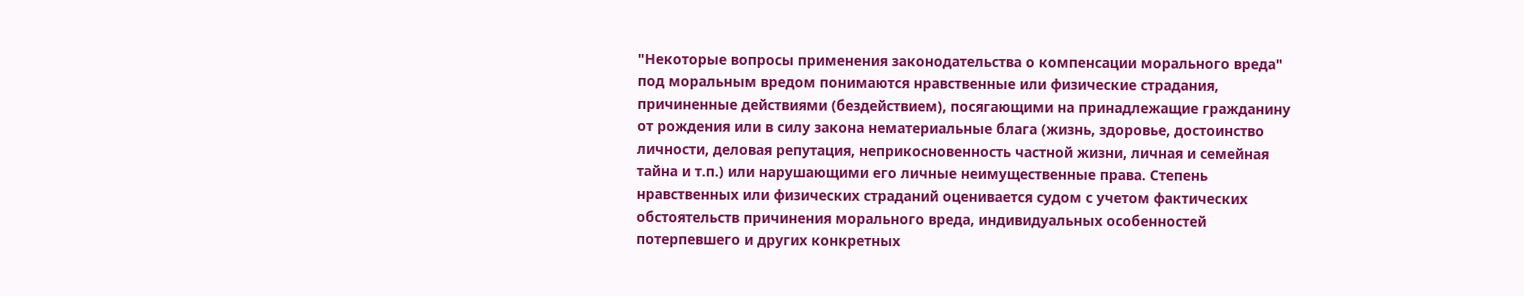"Некоторые вопросы применения законодательства о компенсации морального вреда" под моральным вредом понимаются нравственные или физические страдания, причиненные действиями (бездействием), посягающими на принадлежащие гражданину от рождения или в силу закона нематериальные блага (жизнь, здоровье, достоинство личности, деловая репутация, неприкосновенность частной жизни, личная и семейная тайна и т.п.) или нарушающими его личные неимущественные права. Степень нравственных или физических страданий оценивается судом с учетом фактических обстоятельств причинения морального вреда, индивидуальных особенностей потерпевшего и других конкретных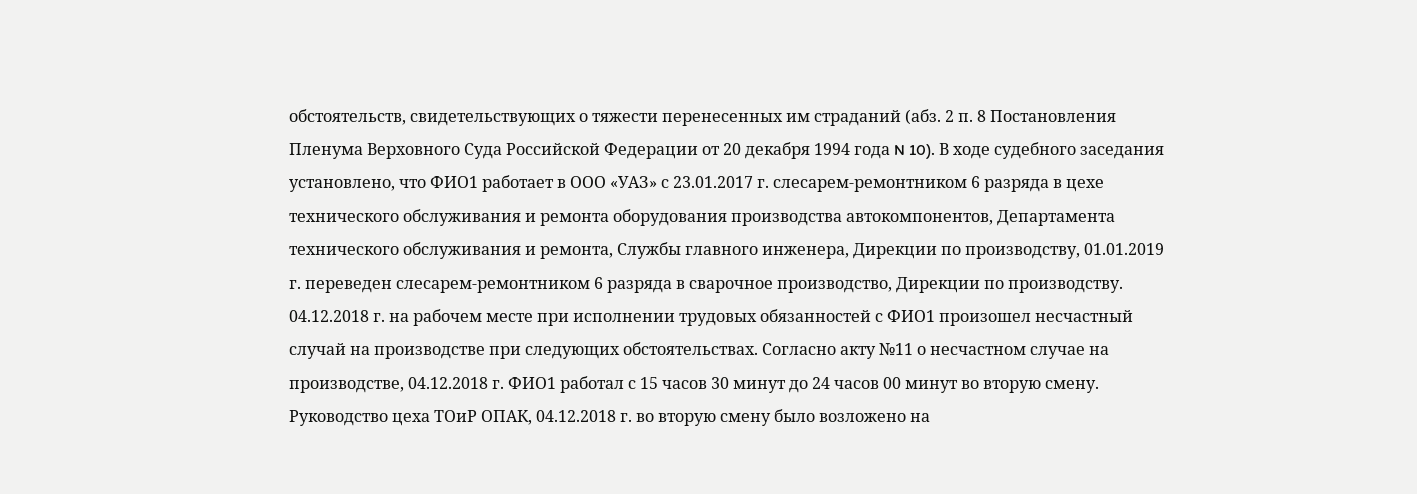обстоятельств, свидетельствующих о тяжести перенесенных им страданий (абз. 2 п. 8 Постановления Пленума Верховного Суда Российской Федерации от 20 декабря 1994 года N 10). В ходе судебного заседания установлено, что ФИО1 работает в ООО «УАЗ» с 23.01.2017 г. слесарем-ремонтником 6 разряда в цехе технического обслуживания и ремонта оборудования производства автокомпонентов, Департамента технического обслуживания и ремонта, Службы главного инженера, Дирекции по производству, 01.01.2019 г. переведен слесарем-ремонтником 6 разряда в сварочное производство, Дирекции по производству. 04.12.2018 г. на рабочем месте при исполнении трудовых обязанностей с ФИО1 произошел несчастный случай на производстве при следующих обстоятельствах. Согласно акту №11 о несчастном случае на производстве, 04.12.2018 г. ФИО1 работал с 15 часов 30 минут до 24 часов 00 минут во вторую смену. Руководство цеха ТОиР ОПАК, 04.12.2018 г. во вторую смену было возложено на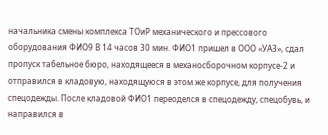начальника смены комплекса ТОиР механического и прессового оборудования ФИО9 В 14 часов 30 мин. ФИО1 пришел в ООО «УАЗ», сдал пропуск табельное бюро, находящееся в механосборочном корпусе-2 и отправился в кладовую, находящуюся в этом же корпусе, для получения спецодежды. После кладовой ФИО1 переоделся в спецодежду, спецобувь, и направился в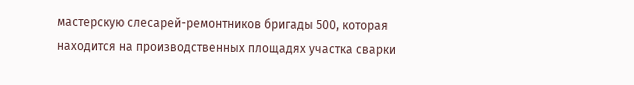мастерскую слесарей-ремонтников бригады 500, которая находится на производственных площадях участка сварки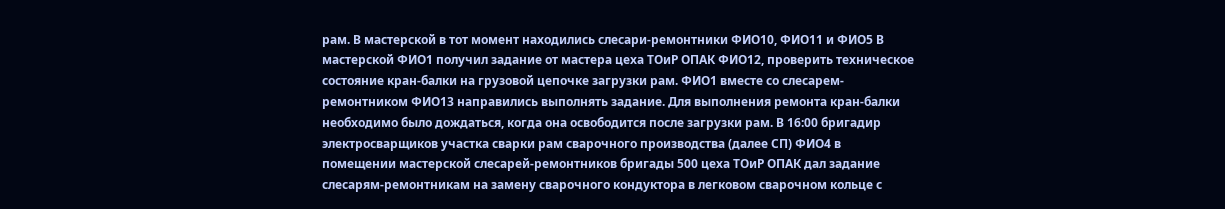рам. В мастерской в тот момент находились слесари-ремонтники ФИО10, ФИО11 и ФИО5 В мастерской ФИО1 получил задание от мастера цеха ТОиР ОПАК ФИО12, проверить техническое состояние кран-балки на грузовой цепочке загрузки рам. ФИО1 вместе со слесарем-ремонтником ФИО13 направились выполнять задание. Для выполнения ремонта кран-балки необходимо было дождаться, когда она освободится после загрузки рам. В 16:00 бригадир электросварщиков участка сварки рам сварочного производства (далее СП) ФИО4 в помещении мастерской слесарей-ремонтников бригады 500 цеха ТОиР ОПАК дал задание слесарям-ремонтникам на замену сварочного кондуктора в легковом сварочном кольце с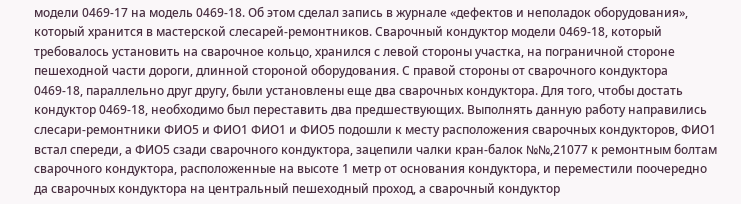модели 0469-17 на модель 0469-18. Об этом сделал запись в журнале «дефектов и неполадок оборудования», который хранится в мастерской слесарей-ремонтников. Сварочный кондуктор модели 0469-18, который требовалось установить на сварочное кольцо, хранился с левой стороны участка, на пограничной стороне пешеходной части дороги, длинной стороной оборудования. С правой стороны от сварочного кондуктора 0469-18, параллельно друг другу, были установлены еще два сварочных кондуктора. Для того, чтобы достать кондуктор 0469-18, необходимо был переставить два предшествующих. Выполнять данную работу направились слесари-ремонтники ФИО5 и ФИО1 ФИО1 и ФИО5 подошли к месту расположения сварочных кондукторов, ФИО1 встал спереди, а ФИО5 сзади сварочного кондуктора, зацепили чалки кран-балок №№,21077 к ремонтным болтам сварочного кондуктора, расположенные на высоте 1 метр от основания кондуктора, и переместили поочередно да сварочных кондуктора на центральный пешеходный проход, а сварочный кондуктор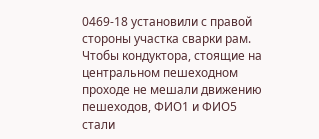0469-18 установили с правой стороны участка сварки рам. Чтобы кондуктора, стоящие на центральном пешеходном проходе не мешали движению пешеходов, ФИО1 и ФИО5 стали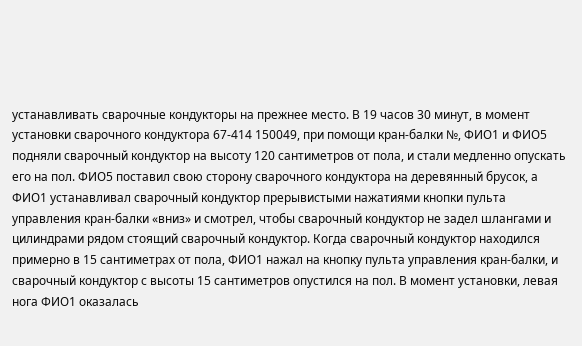устанавливать сварочные кондукторы на прежнее место. В 19 часов 30 минут, в момент установки сварочного кондуктора 67-414 150049, при помощи кран-балки №, ФИО1 и ФИО5 подняли сварочный кондуктор на высоту 120 сантиметров от пола, и стали медленно опускать его на пол. ФИО5 поставил свою сторону сварочного кондуктора на деревянный брусок, а ФИО1 устанавливал сварочный кондуктор прерывистыми нажатиями кнопки пульта управления кран-балки «вниз» и смотрел, чтобы сварочный кондуктор не задел шлангами и цилиндрами рядом стоящий сварочный кондуктор. Когда сварочный кондуктор находился примерно в 15 сантиметрах от пола, ФИО1 нажал на кнопку пульта управления кран-балки, и сварочный кондуктор с высоты 15 сантиметров опустился на пол. В момент установки, левая нога ФИО1 оказалась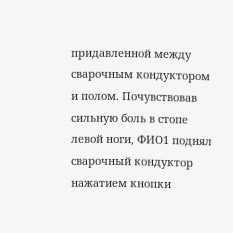придавленной между сварочным кондуктором и полом. Почувствовав сильную боль в стопе левой ноги, ФИО1 поднял сварочный кондуктор нажатием кнопки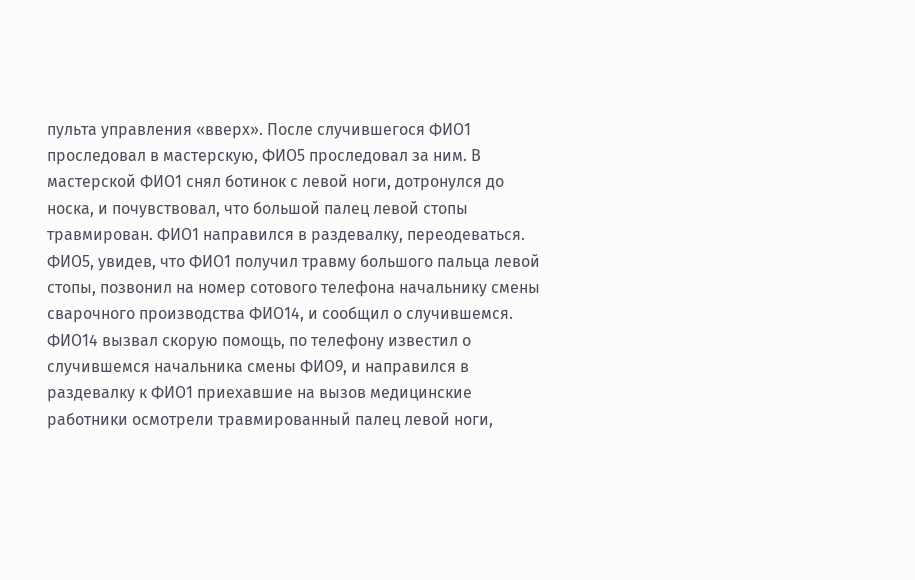пульта управления «вверх». После случившегося ФИО1 проследовал в мастерскую, ФИО5 проследовал за ним. В мастерской ФИО1 снял ботинок с левой ноги, дотронулся до носка, и почувствовал, что большой палец левой стопы травмирован. ФИО1 направился в раздевалку, переодеваться. ФИО5, увидев, что ФИО1 получил травму большого пальца левой стопы, позвонил на номер сотового телефона начальнику смены сварочного производства ФИО14, и сообщил о случившемся. ФИО14 вызвал скорую помощь, по телефону известил о случившемся начальника смены ФИО9, и направился в раздевалку к ФИО1 приехавшие на вызов медицинские работники осмотрели травмированный палец левой ноги,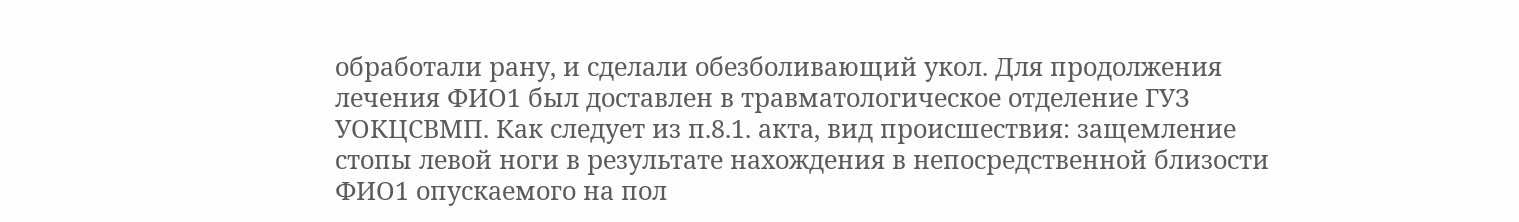обработали рану, и сделали обезболивающий укол. Для продолжения лечения ФИО1 был доставлен в травматологическое отделение ГУЗ УОКЦСВМП. Как следует из п.8.1. акта, вид происшествия: защемление стопы левой ноги в результате нахождения в непосредственной близости ФИО1 опускаемого на пол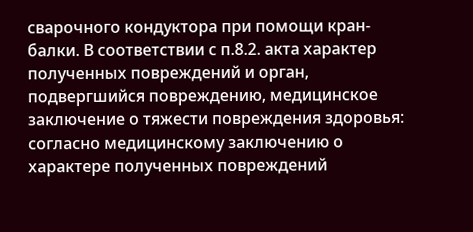сварочного кондуктора при помощи кран-балки. В соответствии с п.8.2. акта характер полученных повреждений и орган, подвергшийся повреждению, медицинское заключение о тяжести повреждения здоровья: согласно медицинскому заключению о характере полученных повреждений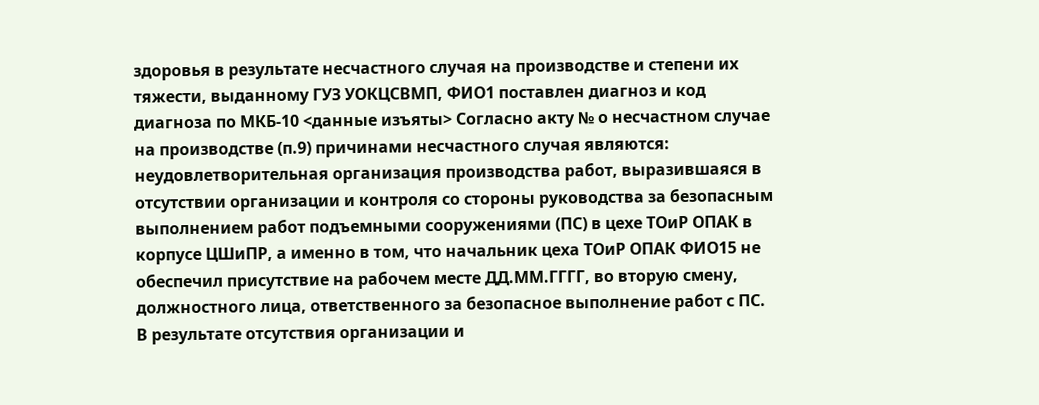здоровья в результате несчастного случая на производстве и степени их тяжести, выданному ГУЗ УОКЦСВМП, ФИО1 поставлен диагноз и код диагноза по МКБ-10 <данные изъяты> Согласно акту № о несчастном случае на производстве (п.9) причинами несчастного случая являются: неудовлетворительная организация производства работ, выразившаяся в отсутствии организации и контроля со стороны руководства за безопасным выполнением работ подъемными сооружениями (ПС) в цехе ТОиР ОПАК в корпусе ЦШиПР, а именно в том, что начальник цеха ТОиР ОПАК ФИО15 не обеспечил присутствие на рабочем месте ДД.ММ.ГГГГ, во вторую смену, должностного лица, ответственного за безопасное выполнение работ с ПС. В результате отсутствия организации и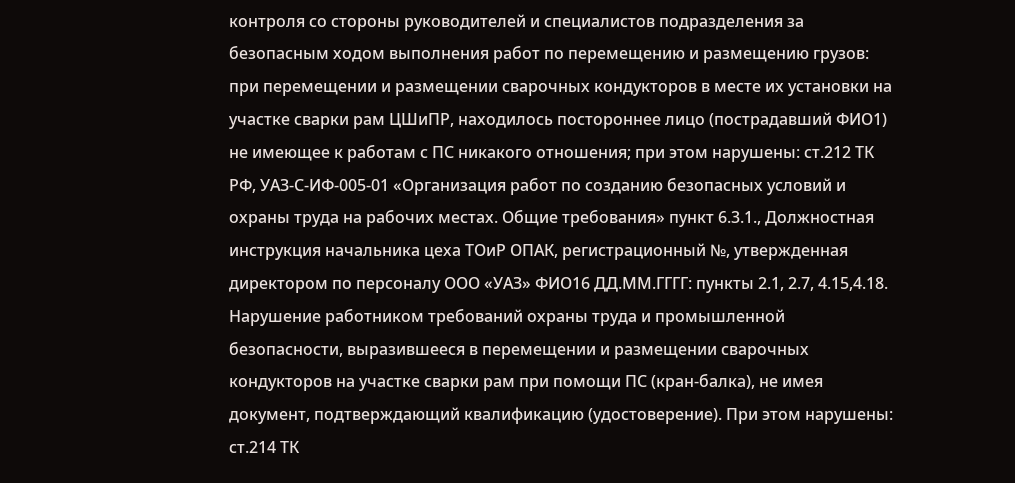контроля со стороны руководителей и специалистов подразделения за безопасным ходом выполнения работ по перемещению и размещению грузов: при перемещении и размещении сварочных кондукторов в месте их установки на участке сварки рам ЦШиПР, находилось постороннее лицо (пострадавший ФИО1) не имеющее к работам с ПС никакого отношения; при этом нарушены: ст.212 ТК РФ, УАЗ-С-ИФ-005-01 «Организация работ по созданию безопасных условий и охраны труда на рабочих местах. Общие требования» пункт 6.3.1., Должностная инструкция начальника цеха ТОиР ОПАК, регистрационный №, утвержденная директором по персоналу ООО «УАЗ» ФИО16 ДД.ММ.ГГГГ: пункты 2.1, 2.7, 4.15,4.18. Нарушение работником требований охраны труда и промышленной безопасности, выразившееся в перемещении и размещении сварочных кондукторов на участке сварки рам при помощи ПС (кран-балка), не имея документ, подтверждающий квалификацию (удостоверение). При этом нарушены: ст.214 ТК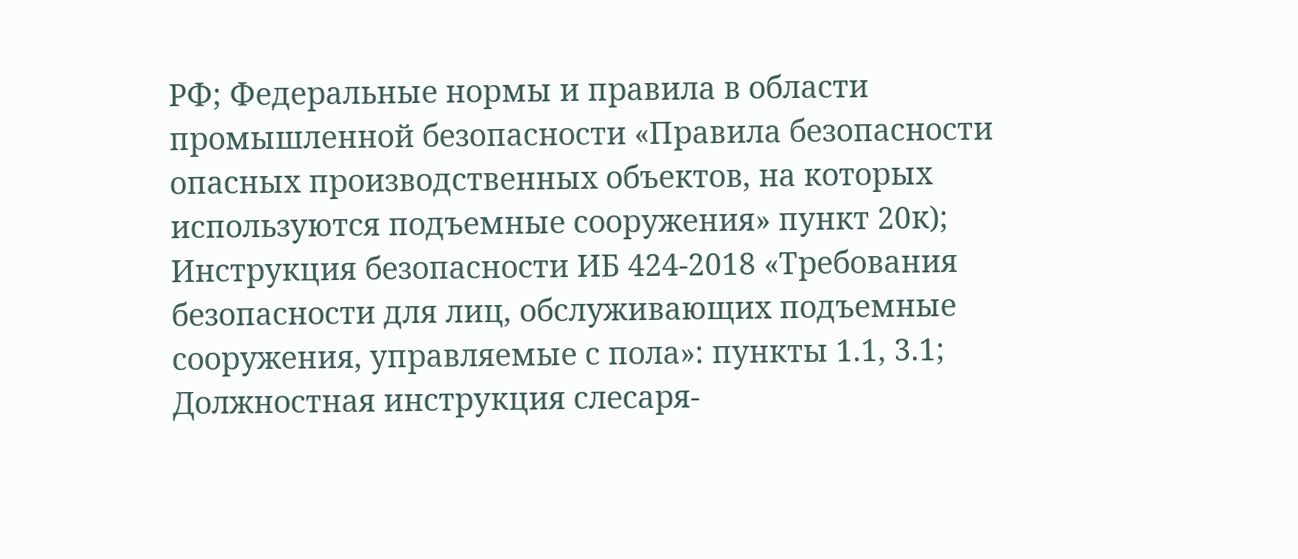РФ; Федеральные нормы и правила в области промышленной безопасности «Правила безопасности опасных производственных объектов, на которых используются подъемные сооружения» пункт 20к); Инструкция безопасности ИБ 424-2018 «Требования безопасности для лиц, обслуживающих подъемные сооружения, управляемые с пола»: пункты 1.1, 3.1; Должностная инструкция слесаря-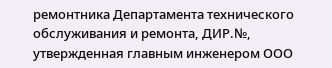ремонтника Департамента технического обслуживания и ремонта, ДИР.№, утвержденная главным инженером ООО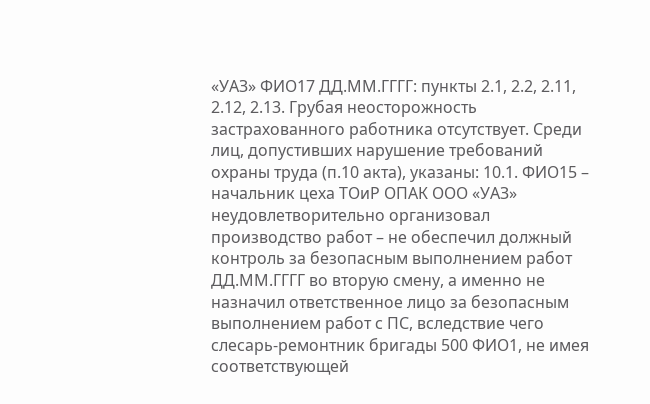«УАЗ» ФИО17 ДД.ММ.ГГГГ: пункты 2.1, 2.2, 2.11, 2.12, 2.13. Грубая неосторожность застрахованного работника отсутствует. Среди лиц, допустивших нарушение требований охраны труда (п.10 акта), указаны: 10.1. ФИО15 – начальник цеха ТОиР ОПАК ООО «УАЗ» неудовлетворительно организовал производство работ – не обеспечил должный контроль за безопасным выполнением работ ДД.ММ.ГГГГ во вторую смену, а именно не назначил ответственное лицо за безопасным выполнением работ с ПС, вследствие чего слесарь-ремонтник бригады 500 ФИО1, не имея соответствующей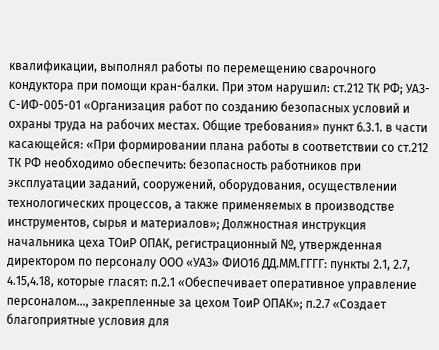квалификации, выполнял работы по перемещению сварочного кондуктора при помощи кран-балки. При этом нарушил: ст.212 ТК РФ; УАЗ-С-ИФ-005-01 «Организация работ по созданию безопасных условий и охраны труда на рабочих местах. Общие требования» пункт 6.3.1. в части касающейся: «При формировании плана работы в соответствии со ст.212 ТК РФ необходимо обеспечить: безопасность работников при эксплуатации заданий, сооружений, оборудования, осуществлении технологических процессов, а также применяемых в производстве инструментов, сырья и материалов»; Должностная инструкция начальника цеха ТОиР ОПАК, регистрационный №, утвержденная директором по персоналу ООО «УАЗ» ФИО16 ДД.ММ.ГГГГ: пункты 2.1, 2.7, 4.15,4.18, которые гласят: п.2.1 «Обеспечивает оперативное управление персоналом…, закрепленные за цехом ТоиР ОПАК»; п.2.7 «Создает благоприятные условия для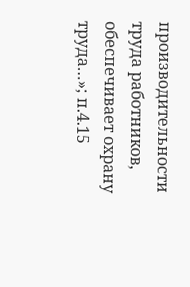производительности труда работников, обеспечивает охрану труда…»; п.4.15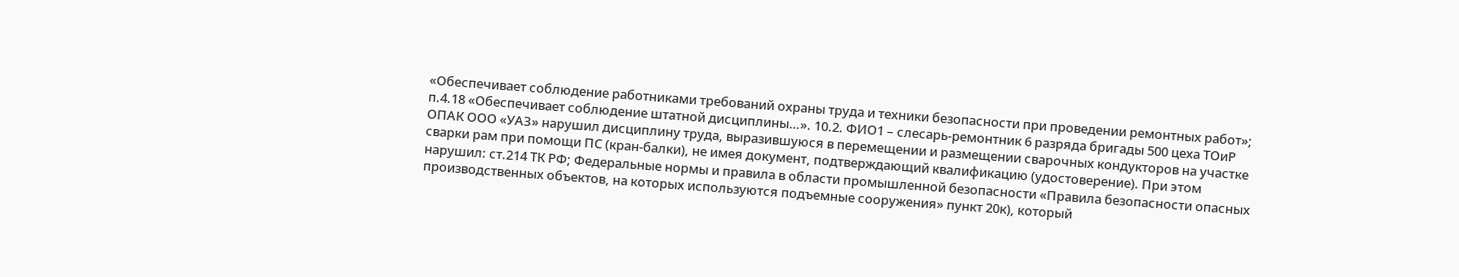«Обеспечивает соблюдение работниками требований охраны труда и техники безопасности при проведении ремонтных работ»; п.4.18 «Обеспечивает соблюдение штатной дисциплины…». 10.2. ФИО1 – слесарь-ремонтник 6 разряда бригады 500 цеха ТОиР ОПАК ООО «УАЗ» нарушил дисциплину труда, выразившуюся в перемещении и размещении сварочных кондукторов на участке сварки рам при помощи ПС (кран-балки), не имея документ, подтверждающий квалификацию (удостоверение). При этом нарушил: ст.214 ТК РФ; Федеральные нормы и правила в области промышленной безопасности «Правила безопасности опасных производственных объектов, на которых используются подъемные сооружения» пункт 20к), который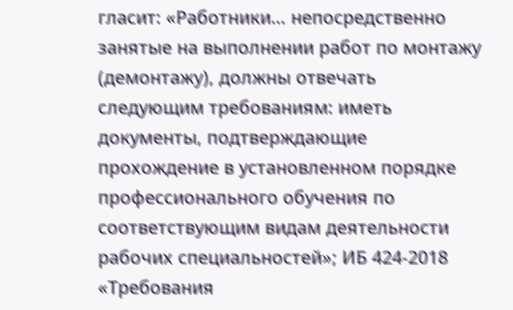гласит: «Работники… непосредственно занятые на выполнении работ по монтажу (демонтажу), должны отвечать следующим требованиям: иметь документы, подтверждающие прохождение в установленном порядке профессионального обучения по соответствующим видам деятельности рабочих специальностей»; ИБ 424-2018 «Требования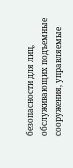безопасности для лиц, обслуживающих подъемные сооружения, управляемые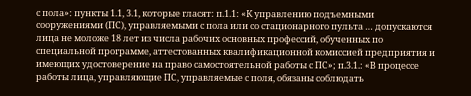с пола»: пункты 1.1, 3.1, которые гласят: п.1.1: «К управлению подъемными сооружениями (ПС), управляемыми с пола или со стационарного пульта … допускаются лица не моложе 18 лет из числа рабочих основных профессий, обученных по специальной программе, аттестованных квалификационной комиссией предприятия и имеющих удостоверение на право самостоятельной работы с ПС»; п.3.1.: «В процессе работы лица, управляющие ПС, управляемые с поля, обязаны соблюдать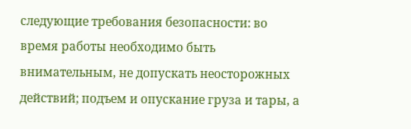следующие требования безопасности: во время работы необходимо быть внимательным, не допускать неосторожных действий; подъем и опускание груза и тары, а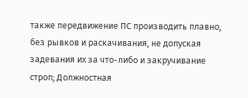также передвижение ПС производить плавно, без рывков и раскачивания, не допуская задевания их за что-либо и закручивание строп; Должностная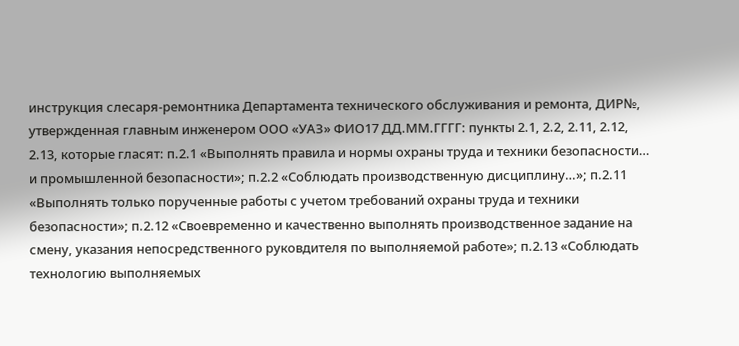инструкция слесаря-ремонтника Департамента технического обслуживания и ремонта, ДИР№, утвержденная главным инженером ООО «УАЗ» ФИО17 ДД.ММ.ГГГГ: пункты 2.1, 2.2, 2.11, 2.12, 2.13, которые гласят: п.2.1 «Выполнять правила и нормы охраны труда и техники безопасности… и промышленной безопасности»; п.2.2 «Соблюдать производственную дисциплину…»; п.2.11 «Выполнять только порученные работы с учетом требований охраны труда и техники безопасности»; п.2.12 «Своевременно и качественно выполнять производственное задание на смену, указания непосредственного руковдителя по выполняемой работе»; п.2.13 «Соблюдать технологию выполняемых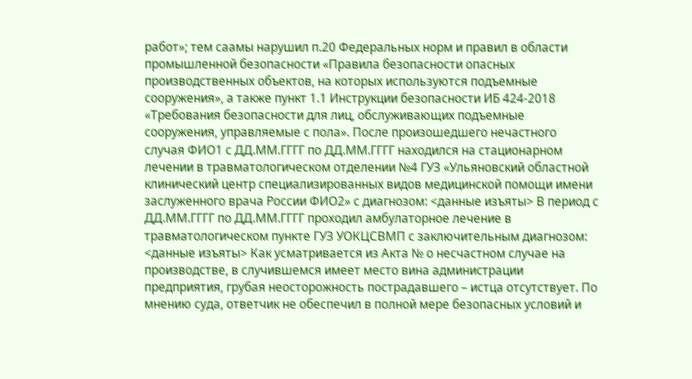работ»; тем саамы нарушил п.20 Федеральных норм и правил в области промышленной безопасности «Правила безопасности опасных производственных объектов, на которых используются подъемные сооружения», а также пункт 1.1 Инструкции безопасности ИБ 424-2018 «Требования безопасности для лиц, обслуживающих подъемные сооружения, управляемые с пола». После произошедшего нечастного случая ФИО1 с ДД.ММ.ГГГГ по ДД.ММ.ГГГГ находился на стационарном лечении в травматологическом отделении №4 ГУЗ «Ульяновский областной клинический центр специализированных видов медицинской помощи имени заслуженного врача России ФИО2» с диагнозом: <данные изъяты> В период с ДД.ММ.ГГГГ по ДД.ММ.ГГГГ проходил амбулаторное лечение в травматологическом пункте ГУЗ УОКЦСВМП с заключительным диагнозом: <данные изъяты> Как усматривается из Акта № о несчастном случае на производстве, в случившемся имеет место вина администрации предприятия, грубая неосторожность пострадавшего – истца отсутствует. По мнению суда, ответчик не обеспечил в полной мере безопасных условий и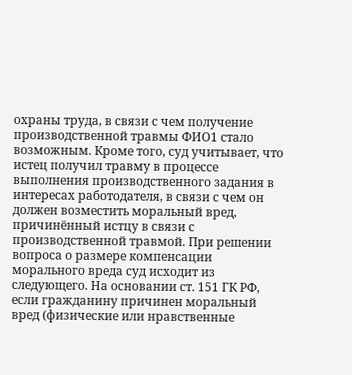охраны труда, в связи с чем получение производственной травмы ФИО1 стало возможным. Кроме того, суд учитывает, что истец получил травму в процессе выполнения производственного задания в интересах работодателя, в связи с чем он должен возместить моральный вред, причинённый истцу в связи с производственной травмой. При решении вопроса о размере компенсации морального вреда суд исходит из следующего. На основании ст. 151 ГК РФ, если гражданину причинен моральный вред (физические или нравственные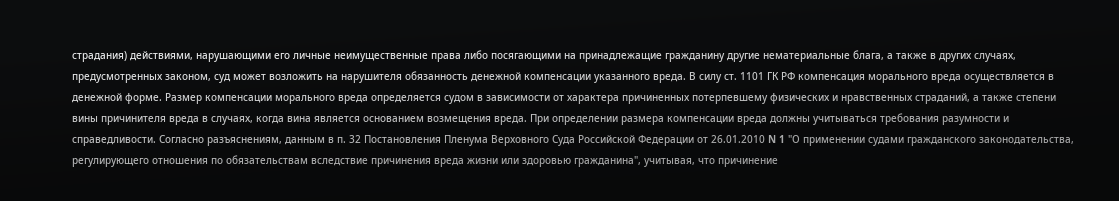страдания) действиями, нарушающими его личные неимущественные права либо посягающими на принадлежащие гражданину другие нематериальные блага, а также в других случаях, предусмотренных законом, суд может возложить на нарушителя обязанность денежной компенсации указанного вреда. В силу ст. 1101 ГК РФ компенсация морального вреда осуществляется в денежной форме. Размер компенсации морального вреда определяется судом в зависимости от характера причиненных потерпевшему физических и нравственных страданий, а также степени вины причинителя вреда в случаях, когда вина является основанием возмещения вреда. При определении размера компенсации вреда должны учитываться требования разумности и справедливости. Согласно разъяснениям, данным в п. 32 Постановления Пленума Верховного Суда Российской Федерации от 26.01.2010 N 1 "О применении судами гражданского законодательства, регулирующего отношения по обязательствам вследствие причинения вреда жизни или здоровью гражданина", учитывая, что причинение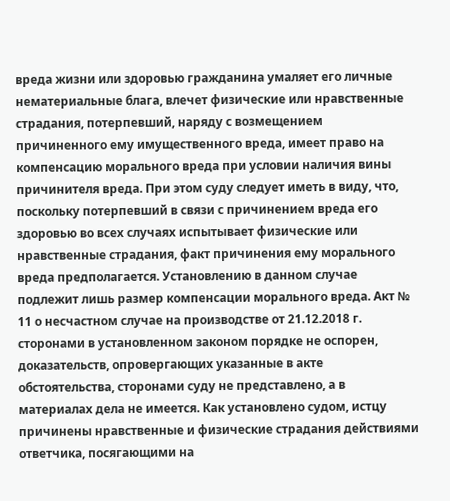вреда жизни или здоровью гражданина умаляет его личные нематериальные блага, влечет физические или нравственные страдания, потерпевший, наряду с возмещением причиненного ему имущественного вреда, имеет право на компенсацию морального вреда при условии наличия вины причинителя вреда. При этом суду следует иметь в виду, что, поскольку потерпевший в связи с причинением вреда его здоровью во всех случаях испытывает физические или нравственные страдания, факт причинения ему морального вреда предполагается. Установлению в данном случае подлежит лишь размер компенсации морального вреда. Акт № 11 о несчастном случае на производстве от 21.12.2018 г. сторонами в установленном законом порядке не оспорен, доказательств, опровергающих указанные в акте обстоятельства, сторонами суду не представлено, а в материалах дела не имеется. Как установлено судом, истцу причинены нравственные и физические страдания действиями ответчика, посягающими на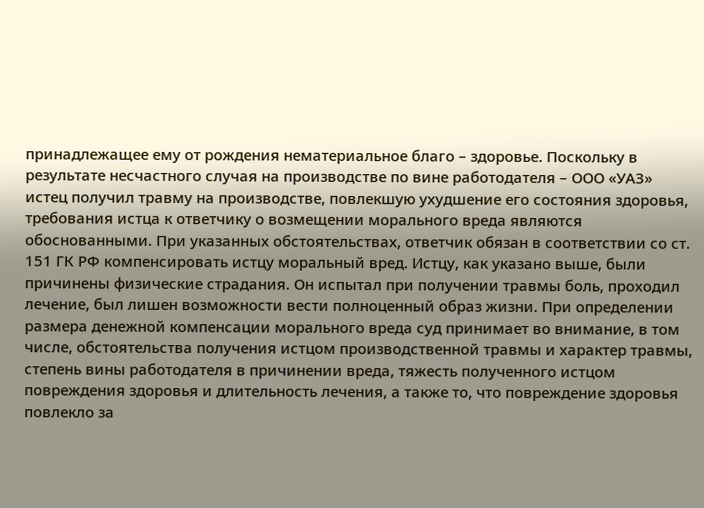принадлежащее ему от рождения нематериальное благо – здоровье. Поскольку в результате несчастного случая на производстве по вине работодателя – ООО «УАЗ» истец получил травму на производстве, повлекшую ухудшение его состояния здоровья, требования истца к ответчику о возмещении морального вреда являются обоснованными. При указанных обстоятельствах, ответчик обязан в соответствии со ст. 151 ГК РФ компенсировать истцу моральный вред. Истцу, как указано выше, были причинены физические страдания. Он испытал при получении травмы боль, проходил лечение, был лишен возможности вести полноценный образ жизни. При определении размера денежной компенсации морального вреда суд принимает во внимание, в том числе, обстоятельства получения истцом производственной травмы и характер травмы, степень вины работодателя в причинении вреда, тяжесть полученного истцом повреждения здоровья и длительность лечения, а также то, что повреждение здоровья повлекло за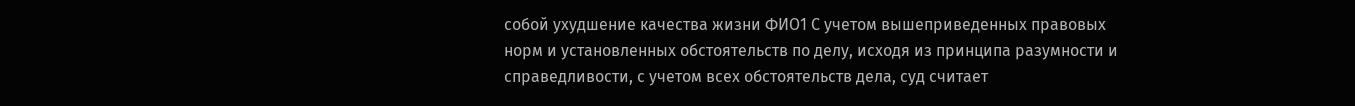собой ухудшение качества жизни ФИО1 С учетом вышеприведенных правовых норм и установленных обстоятельств по делу, исходя из принципа разумности и справедливости, с учетом всех обстоятельств дела, суд считает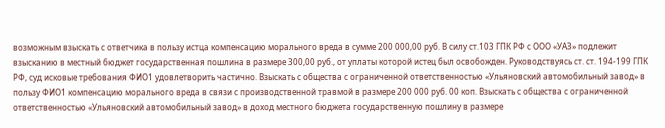возможным взыскать с ответчика в пользу истца компенсацию морального вреда в сумме 200 000,00 руб. В силу ст.103 ГПК РФ с ООО «УАЗ» подлежит взысканию в местный бюджет государственная пошлина в размере 300,00 руб., от уплаты которой истец был освобожден. Руководствуясь ст. ст. 194-199 ГПК РФ, суд исковые требования ФИО1 удовлетворить частично. Взыскать с общества с ограниченной ответственностью «Ульяновский автомобильный завод» в пользу ФИО1 компенсацию морального вреда в связи с производственной травмой в размере 200 000 руб. 00 коп. Взыскать с общества с ограниченной ответственностью «Ульяновский автомобильный завод» в доход местного бюджета государственную пошлину в размере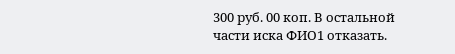300 руб. 00 коп. В остальной части иска ФИО1 отказать.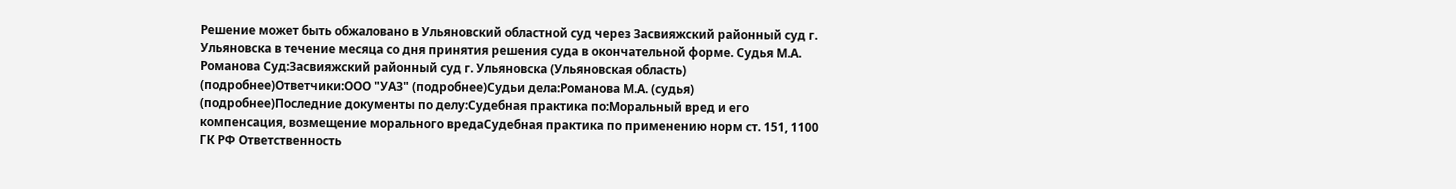Решение может быть обжаловано в Ульяновский областной суд через Засвияжский районный суд г. Ульяновска в течение месяца со дня принятия решения суда в окончательной форме. Судья М.А. Романова Суд:Засвияжский районный суд г. Ульяновска (Ульяновская область) (подробнее)Ответчики:ООО "УАЗ" (подробнее)Судьи дела:Романова М.А. (судья) (подробнее)Последние документы по делу:Судебная практика по:Моральный вред и его компенсация, возмещение морального вредаСудебная практика по применению норм ст. 151, 1100 ГК РФ Ответственность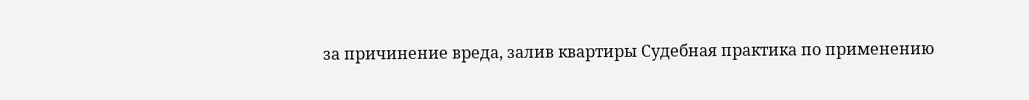за причинение вреда, залив квартиры Судебная практика по применению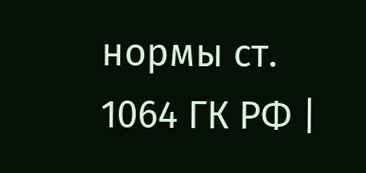нормы ст. 1064 ГК РФ |